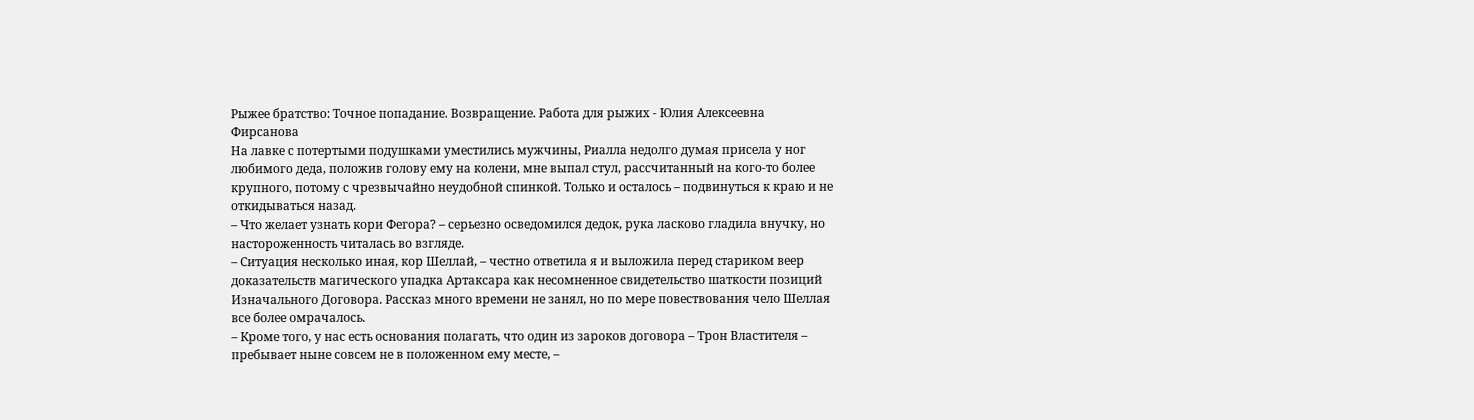Рыжее братство: Точное попадание. Возвращение. Работа для рыжих - Юлия Алексеевна Фирсанова
На лавке с потертыми подушками уместились мужчины, Риалла недолго думая присела у ног любимого деда, положив голову ему на колени, мне выпал стул, рассчитанный на кого-то более крупного, потому с чрезвычайно неудобной спинкой. Только и осталось – подвинуться к краю и не откидываться назад.
– Что желает узнать кори Фегора? – серьезно осведомился дедок, рука ласково гладила внучку, но настороженность читалась во взгляде.
– Ситуация несколько иная, кор Шеллай, – честно ответила я и выложила перед стариком веер доказательств магического упадка Артаксара как несомненное свидетельство шаткости позиций Изначального Договора. Рассказ много времени не занял, но по мере повествования чело Шеллая все более омрачалось.
– Кроме того, у нас есть основания полагать, что один из зароков договора – Трон Властителя – пребывает ныне совсем не в положенном ему месте, –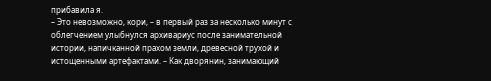прибавила я.
– Это невозможно, кори, – в первый раз за несколько минут с облегчением улыбнулся архивариус после занимательной истории, напичканной прахом земли, древесной трухой и истощенными артефактами. – Как дворянин, занимающий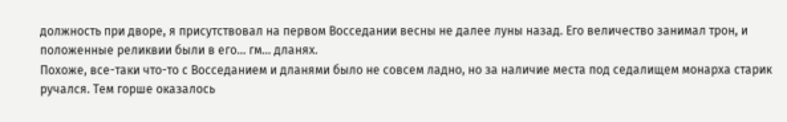должность при дворе, я присутствовал на первом Восседании весны не далее луны назад. Его величество занимал трон, и положенные реликвии были в его… гм… дланях.
Похоже, все-таки что-то с Восседанием и дланями было не совсем ладно, но за наличие места под седалищем монарха старик ручался. Тем горше оказалось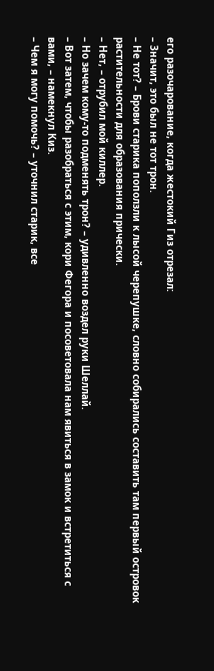его разочарование, когда жестокий Гиз отрезал:
– Значит, это был не тот трон.
– Не тот? – Брови старика поползли к лысой черепушке, словно собирались составить там первый островок растительности для образования прически.
– Нет, – отрубил мой киллер.
– Но зачем кому-то подменять трон? – удивленно воздел руки Шеллай.
– Вот затем, чтобы разобраться с этим, кори Фегора и посоветовала нам явиться в замок и встретиться с вами, – намекнул Киз.
– Чем я могу помочь? – уточнил старик, все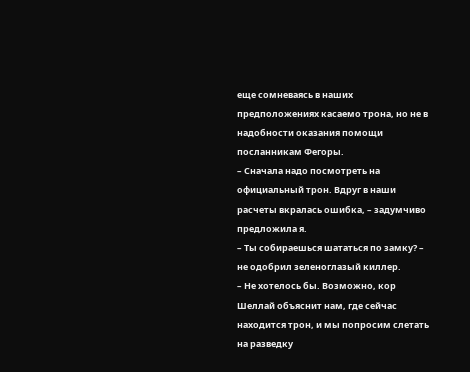еще сомневаясь в наших предположениях касаемо трона, но не в надобности оказания помощи посланникам Фегоры.
– Сначала надо посмотреть на официальный трон. Вдруг в наши расчеты вкралась ошибка, – задумчиво предложила я.
– Ты собираешься шататься по замку? – не одобрил зеленоглазый киллер.
– Не хотелось бы. Возможно, кор Шеллай объяснит нам, где сейчас находится трон, и мы попросим слетать на разведку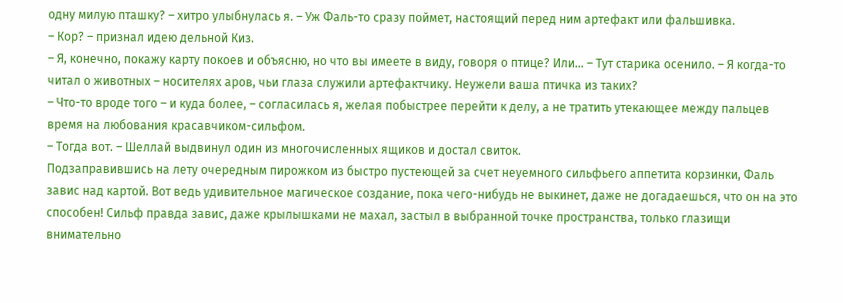одну милую пташку? – хитро улыбнулась я. – Уж Фаль-то сразу поймет, настоящий перед ним артефакт или фальшивка.
– Кор? – признал идею дельной Киз.
– Я, конечно, покажу карту покоев и объясню, но что вы имеете в виду, говоря о птице? Или… – Тут старика осенило. – Я когда-то читал о животных – носителях аров, чьи глаза служили артефактчику. Неужели ваша птичка из таких?
– Что-то вроде того – и куда более, – согласилась я, желая побыстрее перейти к делу, а не тратить утекающее между пальцев время на любования красавчиком-сильфом.
– Тогда вот. – Шеллай выдвинул один из многочисленных ящиков и достал свиток.
Подзаправившись на лету очередным пирожком из быстро пустеющей за счет неуемного сильфьего аппетита корзинки, Фаль завис над картой. Вот ведь удивительное магическое создание, пока чего-нибудь не выкинет, даже не догадаешься, что он на это способен! Сильф правда завис, даже крылышками не махал, застыл в выбранной точке пространства, только глазищи внимательно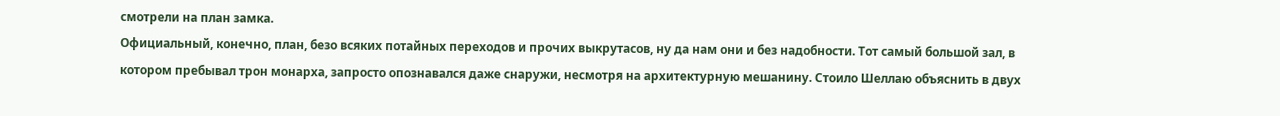смотрели на план замка.
Официальный, конечно, план, безо всяких потайных переходов и прочих выкрутасов, ну да нам они и без надобности. Тот самый большой зал, в котором пребывал трон монарха, запросто опознавался даже снаружи, несмотря на архитектурную мешанину. Стоило Шеллаю объяснить в двух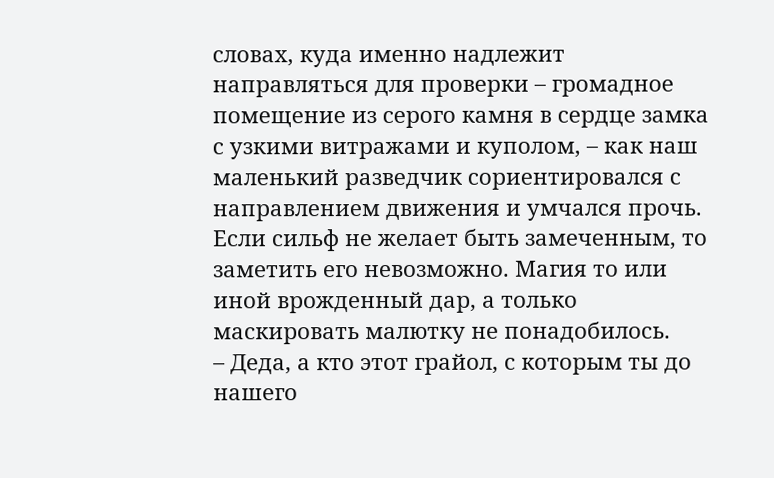словах, куда именно надлежит направляться для проверки – громадное помещение из серого камня в сердце замка с узкими витражами и куполом, – как наш маленький разведчик сориентировался с направлением движения и умчался прочь.
Если сильф не желает быть замеченным, то заметить его невозможно. Магия то или иной врожденный дар, а только маскировать малютку не понадобилось.
– Деда, а кто этот грайол, с которым ты до нашего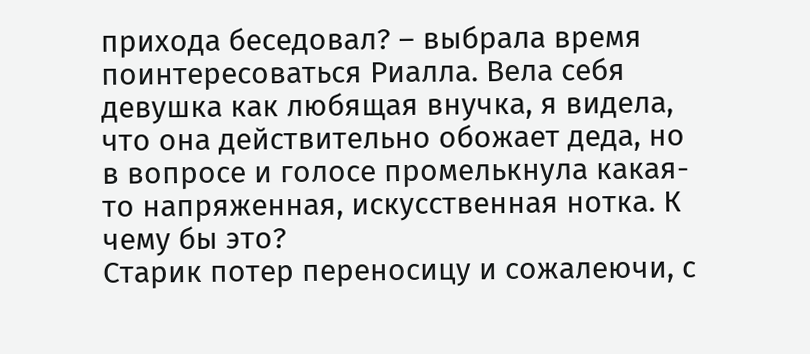прихода беседовал? – выбрала время поинтересоваться Риалла. Вела себя девушка как любящая внучка, я видела, что она действительно обожает деда, но в вопросе и голосе промелькнула какая-то напряженная, искусственная нотка. К чему бы это?
Старик потер переносицу и сожалеючи, с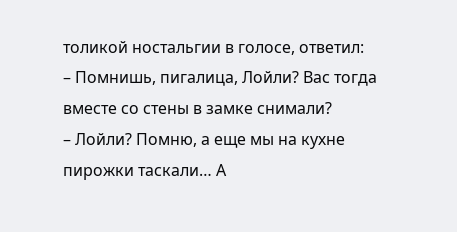толикой ностальгии в голосе, ответил:
– Помнишь, пигалица, Лойли? Вас тогда вместе со стены в замке снимали?
– Лойли? Помню, а еще мы на кухне пирожки таскали… А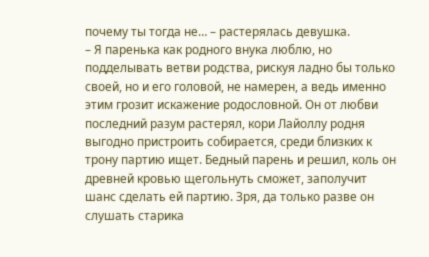почему ты тогда не… – растерялась девушка.
– Я паренька как родного внука люблю, но подделывать ветви родства, рискуя ладно бы только своей, но и его головой, не намерен, а ведь именно этим грозит искажение родословной. Он от любви последний разум растерял, кори Лайоллу родня выгодно пристроить собирается, среди близких к трону партию ищет. Бедный парень и решил, коль он древней кровью щегольнуть сможет, заполучит шанс сделать ей партию. Зря, да только разве он слушать старика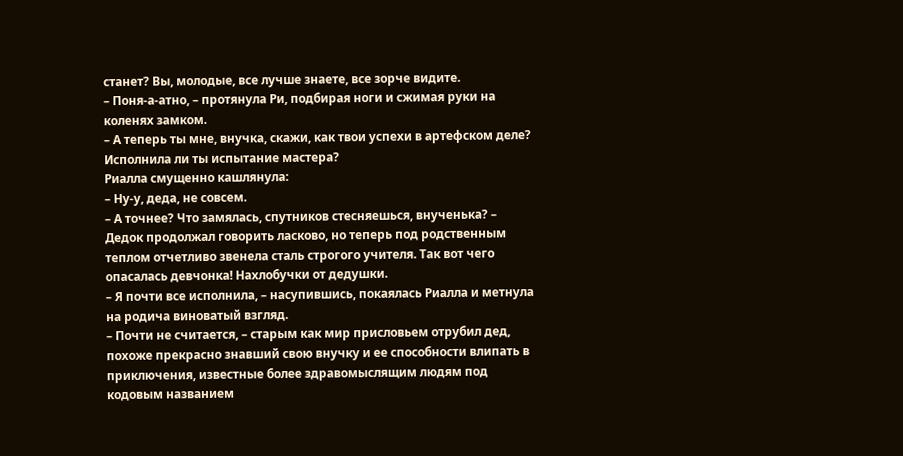станет? Вы, молодые, все лучше знаете, все зорче видите.
– Поня-а-атно, – протянула Ри, подбирая ноги и сжимая руки на коленях замком.
– А теперь ты мне, внучка, скажи, как твои успехи в артефском деле? Исполнила ли ты испытание мастера?
Риалла смущенно кашлянула:
– Ну-у, деда, не совсем.
– А точнее? Что замялась, спутников стесняешься, внученька? – Дедок продолжал говорить ласково, но теперь под родственным теплом отчетливо звенела сталь строгого учителя. Так вот чего опасалась девчонка! Нахлобучки от дедушки.
– Я почти все исполнила, – насупившись, покаялась Риалла и метнула на родича виноватый взгляд.
– Почти не считается, – старым как мир присловьем отрубил дед, похоже прекрасно знавший свою внучку и ее способности влипать в приключения, известные более здравомыслящим людям под кодовым названием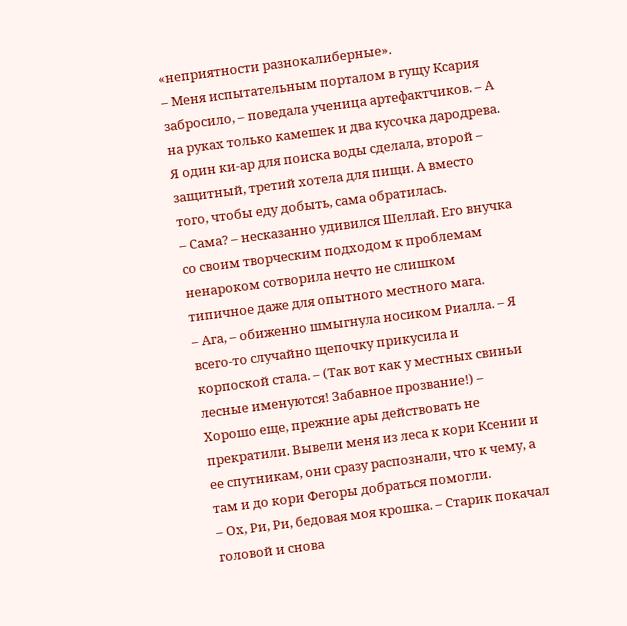«неприятности разнокалиберные».
– Меня испытательным порталом в гущу Ксария забросило, – поведала ученица артефактчиков. – А на руках только камешек и два кусочка дародрева. Я один ки-ар для поиска воды сделала, второй – защитный, третий хотела для пищи. А вместо того, чтобы еду добыть, сама обратилась.
– Сама? – несказанно удивился Шеллай. Его внучка со своим творческим подходом к проблемам ненароком сотворила нечто не слишком типичное даже для опытного местного мага.
– Ага, – обиженно шмыгнула носиком Риалла. – Я всего-то случайно щепочку прикусила и корпоской стала. – (Так вот как у местных свиньи лесные именуются! Забавное прозвание!) – Хорошо еще, прежние ары действовать не прекратили. Вывели меня из леса к кори Ксении и ее спутникам, они сразу распознали, что к чему, а там и до кори Фегоры добраться помогли.
– Ох, Ри, Ри, бедовая моя крошка. – Старик покачал головой и снова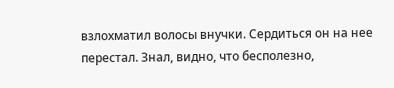взлохматил волосы внучки. Сердиться он на нее перестал. Знал, видно, что бесполезно,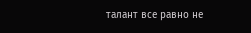талант все равно не